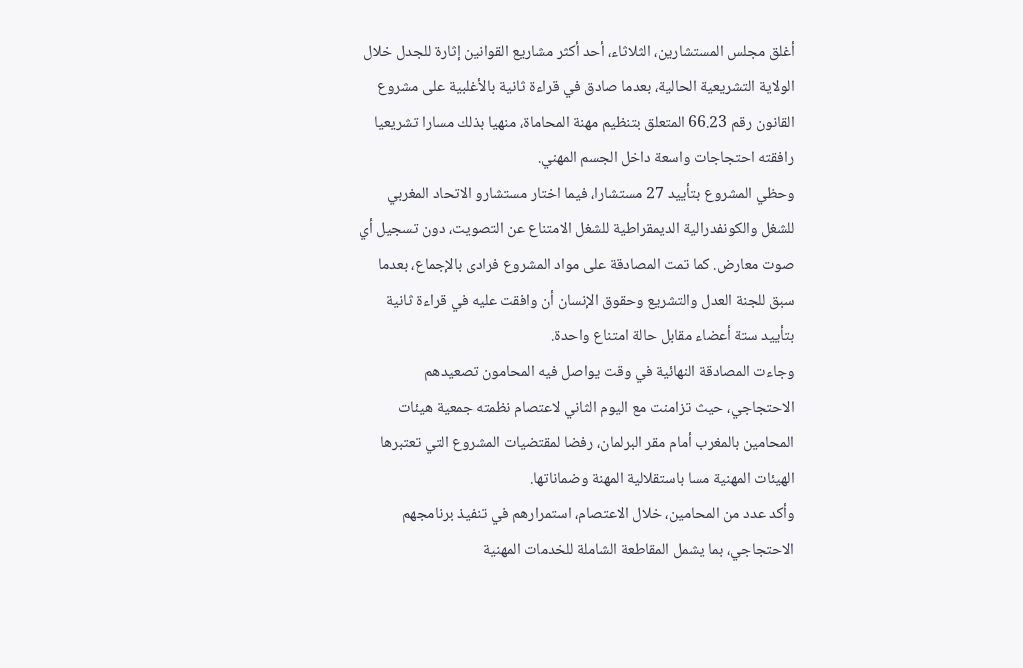أغلق مجلس المستشارين، الثلاثاء، أحد أكثر مشاريع القوانين إثارة للجدل خلال الولاية التشريعية الحالية، بعدما صادق في قراءة ثانية بالأغلبية على مشروع القانون رقم 66.23 المتعلق بتنظيم مهنة المحاماة، منهيا بذلك مسارا تشريعيا رافقته احتجاجات واسعة داخل الجسم المهني.
وحظي المشروع بتأييد 27 مستشارا، فيما اختار مستشارو الاتحاد المغربي للشغل والكونفدرالية الديمقراطية للشغل الامتناع عن التصويت، دون تسجيل أي صوت معارض. كما تمت المصادقة على مواد المشروع فرادى بالإجماع، بعدما سبق للجنة العدل والتشريع وحقوق الإنسان أن وافقت عليه في قراءة ثانية بتأييد ستة أعضاء مقابل حالة امتناع واحدة.
وجاءت المصادقة النهائية في وقت يواصل فيه المحامون تصعيدهم الاحتجاجي، حيث تزامنت مع اليوم الثاني لاعتصام نظمته جمعية هيئات المحامين بالمغرب أمام مقر البرلمان، رفضا لمقتضيات المشروع التي تعتبرها الهيئات المهنية مسا باستقلالية المهنة وضماناتها.
وأكد عدد من المحامين، خلال الاعتصام، استمرارهم في تنفيذ برنامجهم الاحتجاجي، بما يشمل المقاطعة الشاملة للخدمات المهنية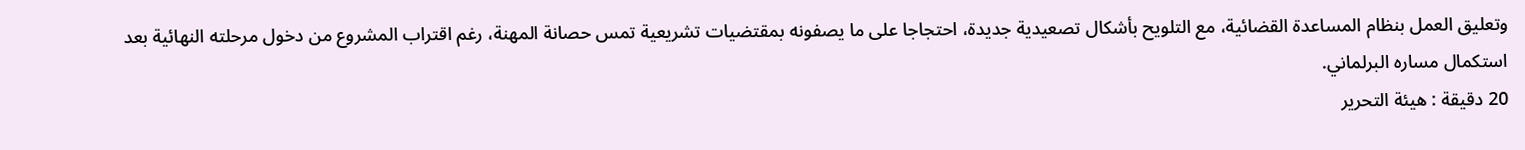وتعليق العمل بنظام المساعدة القضائية، مع التلويح بأشكال تصعيدية جديدة، احتجاجا على ما يصفونه بمقتضيات تشريعية تمس حصانة المهنة، رغم اقتراب المشروع من دخول مرحلته النهائية بعد استكمال مساره البرلماني.
20 دقيقة : هيئة التحرير